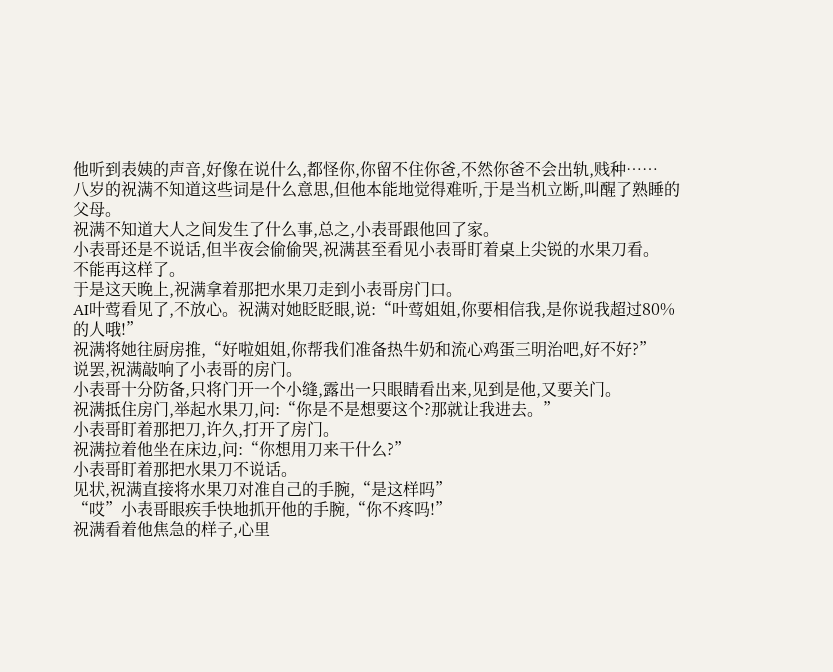他听到表姨的声音,好像在说什么,都怪你,你留不住你爸,不然你爸不会出轨,贱种……
八岁的祝满不知道这些词是什么意思,但他本能地觉得难听,于是当机立断,叫醒了熟睡的父母。
祝满不知道大人之间发生了什么事,总之,小表哥跟他回了家。
小表哥还是不说话,但半夜会偷偷哭,祝满甚至看见小表哥盯着桌上尖锐的水果刀看。
不能再这样了。
于是这天晚上,祝满拿着那把水果刀走到小表哥房门口。
AI叶莺看见了,不放心。祝满对她眨眨眼,说:“叶莺姐姐,你要相信我,是你说我超过80%的人哦!”
祝满将她往厨房推,“好啦姐姐,你帮我们准备热牛奶和流心鸡蛋三明治吧,好不好?”
说罢,祝满敲响了小表哥的房门。
小表哥十分防备,只将门开一个小缝,露出一只眼睛看出来,见到是他,又要关门。
祝满抵住房门,举起水果刀,问:“你是不是想要这个?那就让我进去。”
小表哥盯着那把刀,许久,打开了房门。
祝满拉着他坐在床边,问:“你想用刀来干什么?”
小表哥盯着那把水果刀不说话。
见状,祝满直接将水果刀对准自己的手腕,“是这样吗”
“哎”小表哥眼疾手快地抓开他的手腕,“你不疼吗!”
祝满看着他焦急的样子,心里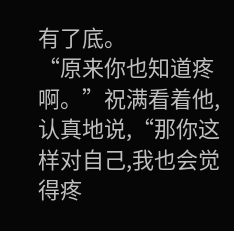有了底。
“原来你也知道疼啊。”祝满看着他,认真地说,“那你这样对自己,我也会觉得疼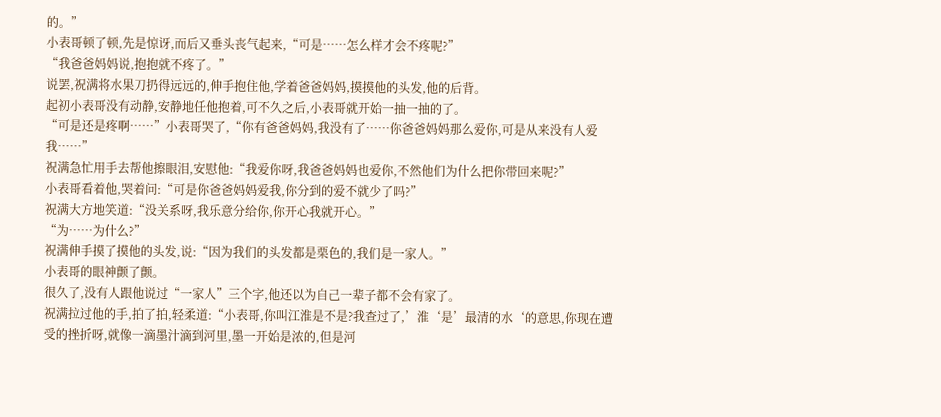的。”
小表哥顿了顿,先是惊讶,而后又垂头丧气起来,“可是……怎么样才会不疼呢?”
“我爸爸妈妈说,抱抱就不疼了。”
说罢,祝满将水果刀扔得远远的,伸手抱住他,学着爸爸妈妈,摸摸他的头发,他的后背。
起初小表哥没有动静,安静地任他抱着,可不久之后,小表哥就开始一抽一抽的了。
“可是还是疼啊……”小表哥哭了,“你有爸爸妈妈,我没有了……你爸爸妈妈那么爱你,可是从来没有人爱我……”
祝满急忙用手去帮他擦眼泪,安慰他:“我爱你呀,我爸爸妈妈也爱你,不然他们为什么把你带回来呢?”
小表哥看着他,哭着问:“可是你爸爸妈妈爱我,你分到的爱不就少了吗?”
祝满大方地笑道:“没关系呀,我乐意分给你,你开心我就开心。”
“为……为什么?”
祝满伸手摸了摸他的头发,说:“因为我们的头发都是栗色的,我们是一家人。”
小表哥的眼神颤了颤。
很久了,没有人跟他说过“一家人”三个字,他还以为自己一辈子都不会有家了。
祝满拉过他的手,拍了拍,轻柔道:“小表哥,你叫江淮是不是?我查过了,’淮‘是’最清的水‘的意思,你现在遭受的挫折呀,就像一滴墨汁滴到河里,墨一开始是浓的,但是河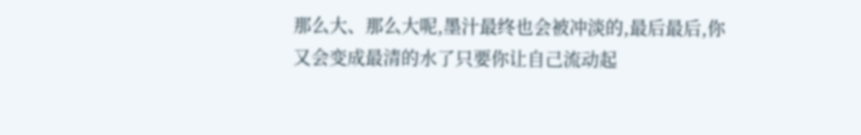那么大、那么大呢,墨汁最终也会被冲淡的,最后最后,你又会变成最清的水了只要你让自己流动起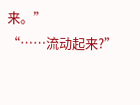来。”
“……流动起来?”